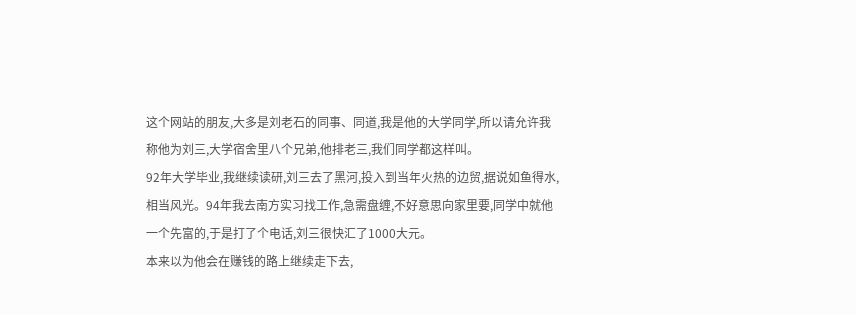这个网站的朋友,大多是刘老石的同事、同道,我是他的大学同学,所以请允许我称他为刘三,大学宿舍里八个兄弟,他排老三,我们同学都这样叫。
92年大学毕业,我继续读研,刘三去了黑河,投入到当年火热的边贸,据说如鱼得水,相当风光。94年我去南方实习找工作,急需盘缠,不好意思向家里要,同学中就他一个先富的,于是打了个电话,刘三很快汇了1000大元。
本来以为他会在赚钱的路上继续走下去,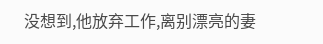没想到,他放弃工作,离别漂亮的妻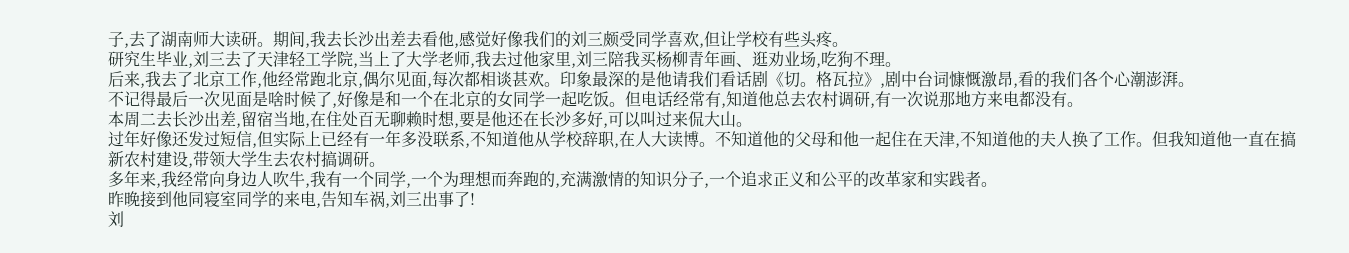子,去了湖南师大读研。期间,我去长沙出差去看他,感觉好像我们的刘三颇受同学喜欢,但让学校有些头疼。
研究生毕业,刘三去了天津轻工学院,当上了大学老师,我去过他家里,刘三陪我买杨柳青年画、逛劝业场,吃狗不理。
后来,我去了北京工作,他经常跑北京,偶尔见面,每次都相谈甚欢。印象最深的是他请我们看话剧《切。格瓦拉》,剧中台词慷慨激昂,看的我们各个心潮澎湃。
不记得最后一次见面是啥时候了,好像是和一个在北京的女同学一起吃饭。但电话经常有,知道他总去农村调研,有一次说那地方来电都没有。
本周二去长沙出差,留宿当地,在住处百无聊赖时想,要是他还在长沙多好,可以叫过来侃大山。
过年好像还发过短信,但实际上已经有一年多没联系,不知道他从学校辞职,在人大读博。不知道他的父母和他一起住在天津,不知道他的夫人换了工作。但我知道他一直在搞新农村建设,带领大学生去农村搞调研。
多年来,我经常向身边人吹牛,我有一个同学,一个为理想而奔跑的,充满激情的知识分子,一个追求正义和公平的改革家和实践者。
昨晚接到他同寝室同学的来电,告知车祸,刘三出事了!
刘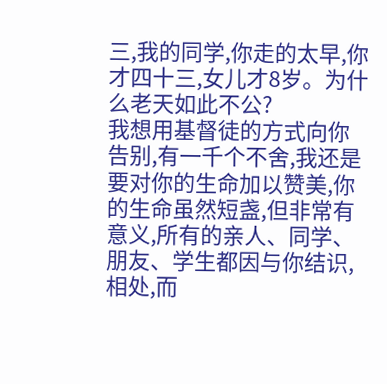三,我的同学,你走的太早,你才四十三,女儿才8岁。为什么老天如此不公?
我想用基督徒的方式向你告别,有一千个不舍,我还是要对你的生命加以赞美,你的生命虽然短盏,但非常有意义,所有的亲人、同学、朋友、学生都因与你结识,相处,而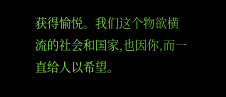获得愉悦。我们这个物欲横流的社会和国家,也因你,而一直给人以希望。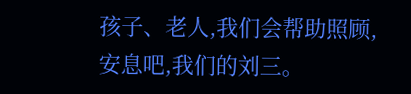孩子、老人,我们会帮助照顾,安息吧,我们的刘三。